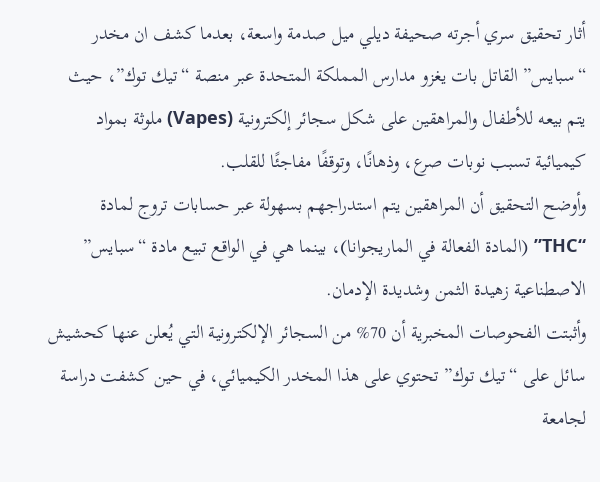أثار تحقيق سري أجرته صحيفة ديلي ميل صدمة واسعة، بعدما كشف ان مخدر “سبايس” القاتل بات يغزو مدارس المملكة المتحدة عبر منصة “تيك توك”، حيث يتم بيعه للأطفال والمراهقين على شكل سجائر إلكترونية (Vapes) ملوثة بمواد كيميائية تسبب نوبات صرع، وذهانًا، وتوقفًا مفاجئًا للقلب.
وأوضح التحقيق أن المراهقين يتم استدراجهم بسهولة عبر حسابات تروج لمادة “THC” (المادة الفعالة في الماريجوانا)، بينما هي في الواقع تبيع مادة “سبايس” الاصطناعية زهيدة الثمن وشديدة الإدمان.
وأثبتت الفحوصات المخبرية أن 70% من السجائر الإلكترونية التي يُعلن عنها كحشيش سائل على “تيك توك” تحتوي على هذا المخدر الكيميائي، في حين كشفت دراسة لجامعة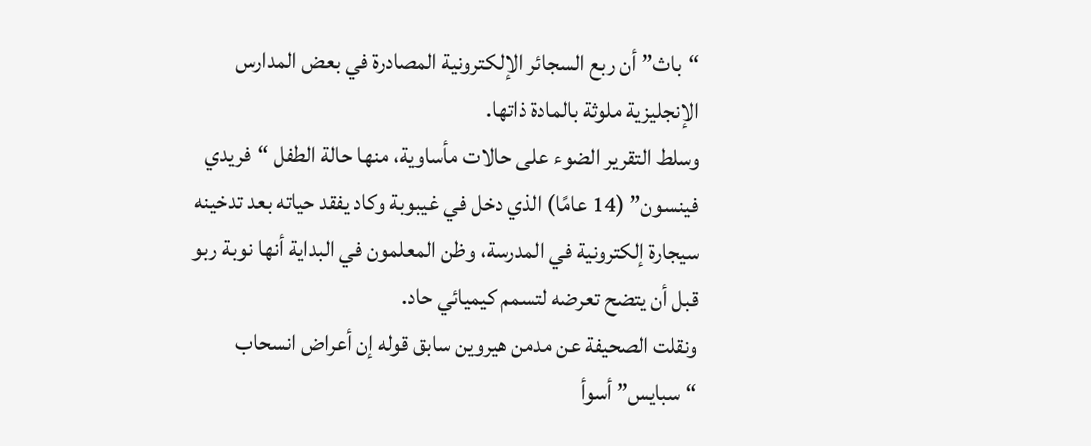“باث” أن ربع السجائر الإلكترونية المصادرة في بعض المدارس الإنجليزية ملوثة بالمادة ذاتها.
وسلط التقرير الضوء على حالات مأساوية، منها حالة الطفل “فريدي فينسون” (14 عامًا) الذي دخل في غيبوبة وكاد يفقد حياته بعد تدخينه سيجارة إلكترونية في المدرسة، وظن المعلمون في البداية أنها نوبة ربو قبل أن يتضح تعرضه لتسمم كيميائي حاد.
ونقلت الصحيفة عن مدمن هيروين سابق قوله إن أعراض انسحاب “سبايس” أسوأ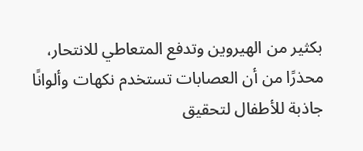بكثير من الهيروين وتدفع المتعاطي للانتحار، محذرًا من أن العصابات تستخدم نكهات وألوانًا جاذبة للأطفال لتحقيق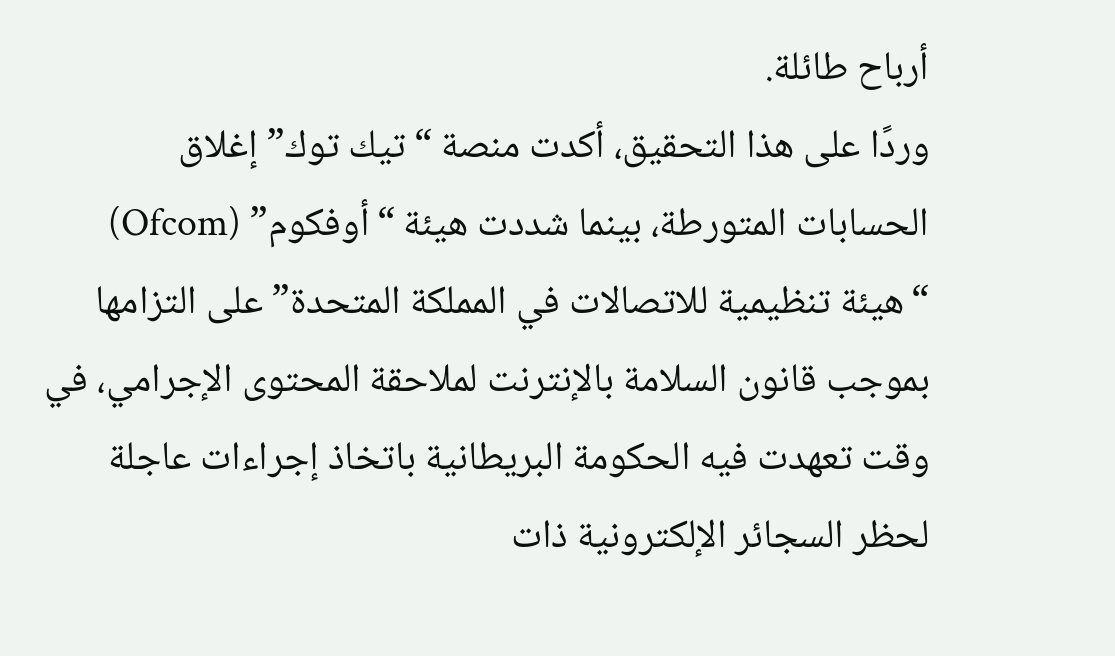أرباح طائلة.
وردًا على هذا التحقيق، أكدت منصة “تيك توك” إغلاق الحسابات المتورطة، بينما شددت هيئة “أوفكوم” (Ofcom) “هيئة تنظيمية للاتصالات في المملكة المتحدة” على التزامها بموجب قانون السلامة بالإنترنت لملاحقة المحتوى الإجرامي، في وقت تعهدت فيه الحكومة البريطانية باتخاذ إجراءات عاجلة لحظر السجائر الإلكترونية ذات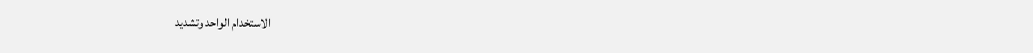الاستخدام الواحد وتشديد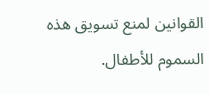القوانين لمنع تسويق هذه السموم للأطفال.